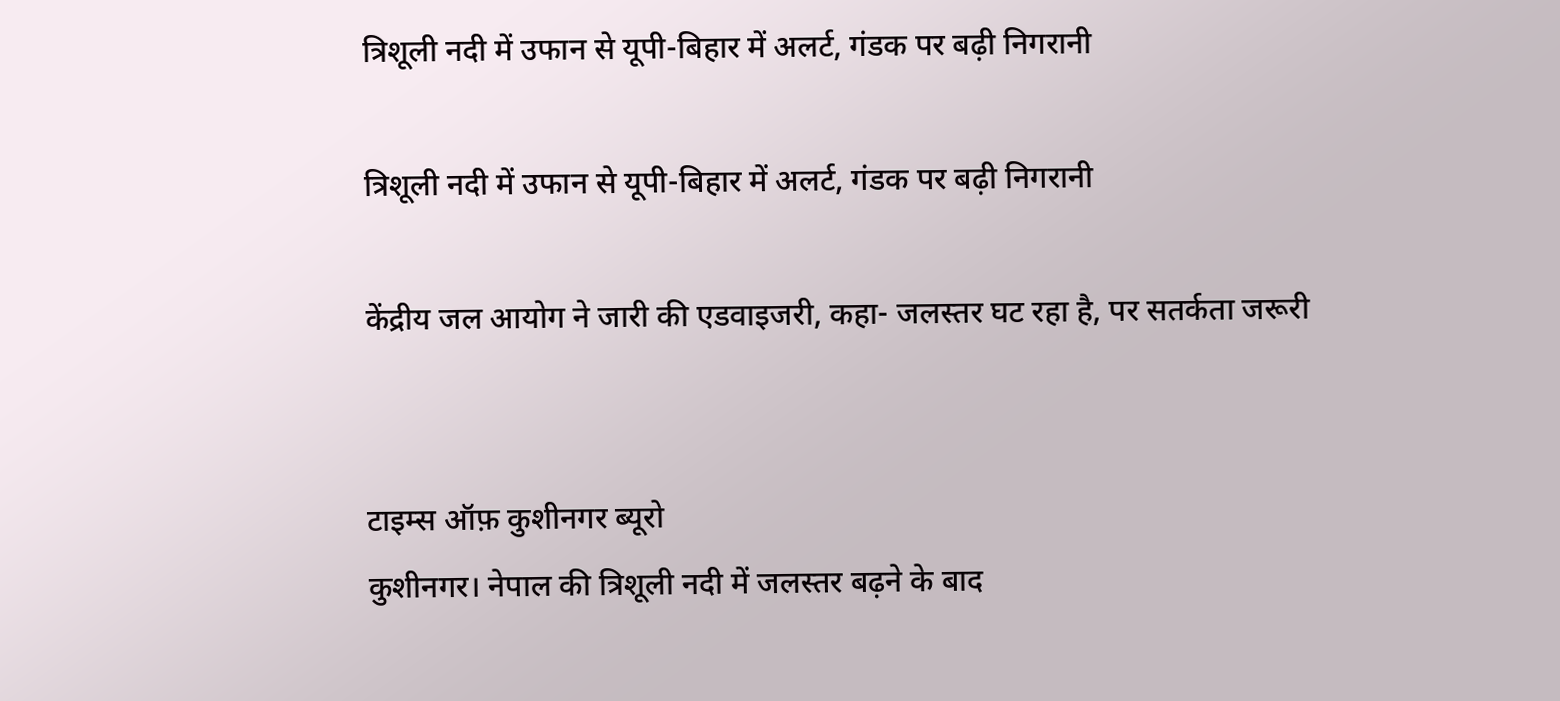त्रिशूली नदी में उफान से यूपी-बिहार में अलर्ट, गंडक पर बढ़ी निगरानी

त्रिशूली नदी में उफान से यूपी-बिहार में अलर्ट, गंडक पर बढ़ी निगरानी

केंद्रीय जल आयोग ने जारी की एडवाइजरी, कहा- जलस्तर घट रहा है, पर सतर्कता जरूरी


टाइम्स ऑफ़ कुशीनगर ब्यूरो
कुशीनगर। नेपाल की त्रिशूली नदी में जलस्तर बढ़ने के बाद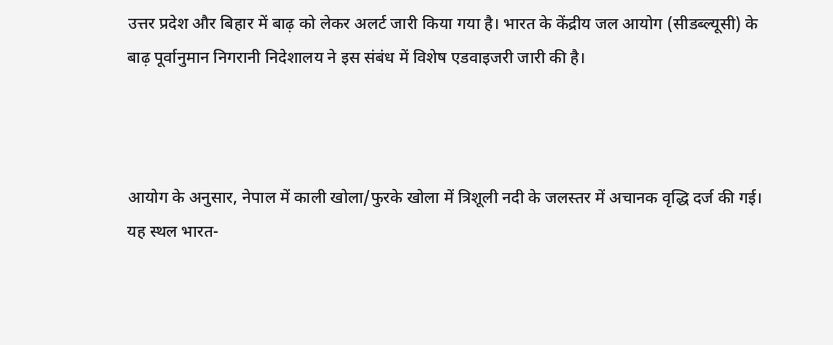उत्तर प्रदेश और बिहार में बाढ़ को लेकर अलर्ट जारी किया गया है। भारत के केंद्रीय जल आयोग (सीडब्ल्यूसी) के बाढ़ पूर्वानुमान निगरानी निदेशालय ने इस संबंध में विशेष एडवाइजरी जारी की है।



आयोग के अनुसार, नेपाल में काली खोला/फुरके खोला में त्रिशूली नदी के जलस्तर में अचानक वृद्धि दर्ज की गई। यह स्थल भारत-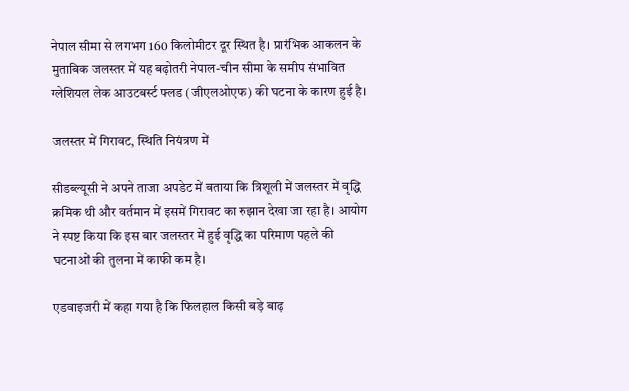नेपाल सीमा से लगभग 160 किलोमीटर दूर स्थित है। प्रारंभिक आकलन के मुताबिक जलस्तर में यह बढ़ोतरी नेपाल-चीन सीमा के समीप संभावित ग्लेशियल लेक आउटबर्स्ट फ्लड (जीएलओएफ) की घटना के कारण हुई है।

जलस्तर में गिरावट, स्थिति नियंत्रण में

सीडब्ल्यूसी ने अपने ताजा अपडेट में बताया कि त्रिशूली में जलस्तर में वृद्धि क्रमिक थी और वर्तमान में इसमें गिरावट का रुझान देखा जा रहा है। आयोग ने स्पष्ट किया कि इस बार जलस्तर में हुई वृद्धि का परिमाण पहले की घटनाओं की तुलना में काफी कम है।

एडवाइजरी में कहा गया है कि फिलहाल किसी बड़े बाढ़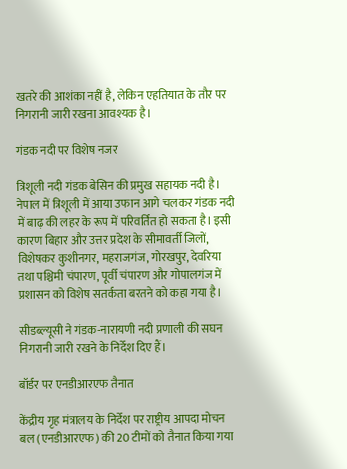खतरे की आशंका नहीं है, लेकिन एहतियात के तौर पर निगरानी जारी रखना आवश्यक है।

गंडक नदी पर विशेष नजर

त्रिशूली नदी गंडक बेसिन की प्रमुख सहायक नदी है। नेपाल में त्रिशूली में आया उफान आगे चलकर गंडक नदी में बाढ़ की लहर के रूप में परिवर्तित हो सकता है। इसी कारण बिहार और उत्तर प्रदेश के सीमावर्ती जिलों, विशेषकर कुशीनगर, महराजगंज, गोरखपुर, देवरिया तथा पश्चिमी चंपारण, पूर्वी चंपारण और गोपालगंज में प्रशासन को विशेष सतर्कता बरतने को कहा गया है।

सीडब्ल्यूसी ने गंडक-नारायणी नदी प्रणाली की सघन निगरानी जारी रखने के निर्देश दिए हैं।

बॉर्डर पर एनडीआरएफ तैनात

केंद्रीय गृह मंत्रालय के निर्देश पर राष्ट्रीय आपदा मोचन बल (एनडीआरएफ) की 20 टीमों को तैनात किया गया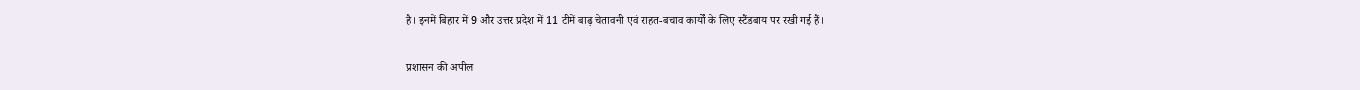है। इनमें बिहार में 9 और उत्तर प्रदेश में 11 टीमें बाढ़ चेतावनी एवं राहत-बचाव कार्यों के लिए स्टैंडबाय पर रखी गई हैं।

प्रशासन की अपील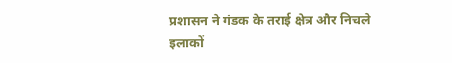प्रशासन ने गंडक के तराई क्षेत्र और निचले इलाकों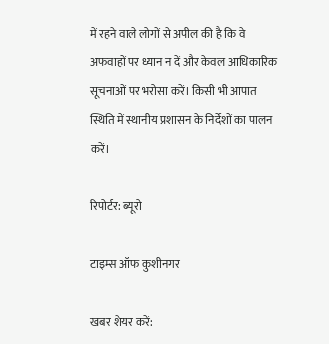में रहने वाले लोगों से अपील की है कि वे अफवाहों पर ध्यान न दें और केवल आधिकारिक सूचनाओं पर भरोसा करें। किसी भी आपात स्थिति में स्थानीय प्रशासन के निर्देशों का पालन करें।

रिपोर्टर: ब्यूरो

टाइम्स ऑफ कुशीनगर

खबर शेयर करें: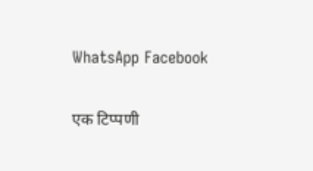WhatsApp Facebook

एक टिप्पणी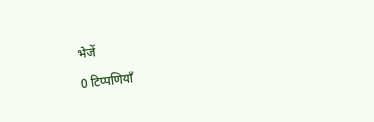भेजें

0 टिप्पणियाँ